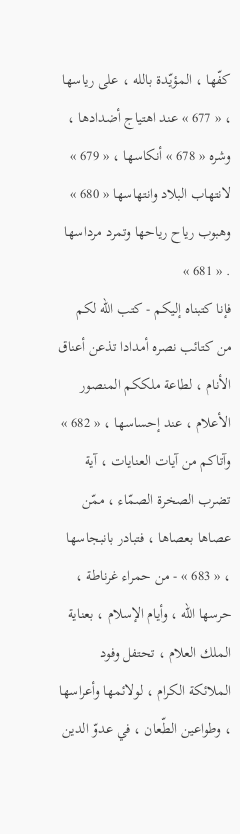كفّها ، المؤيّدة بالله ، على رياسها ، « 677 » عند اهتياج أضدادها ، وشره « 678 » أنكاسها ، « 679 » لانتهاب البلاد وانتهاسها « 680 » وهبوب رياح رياحها وتمرد مرداسها . « 681 »
فإنا كتبناه إليكم - كتب الله لكم من كتائب نصره أمدادا تذعن أعناق الأنام ، لطاعة ملككم المنصور الأعلام ، عند إحساسها ، « 682 » وآتاكم من آيات العنايات ، آية تضرب الصخرة الصمّاء ، ممّن عصاها بعصاها ، فتبادر بانبجاسها ، « 683 » - من حمراء غرناطة ، حرسها الله ، وأيام الإسلام ، بعناية الملك العلام ، تحتفل وفود الملائكة الكرام ، لولائمها وأعراسها ، وطواعين الطّعان ، في عدوّ الدين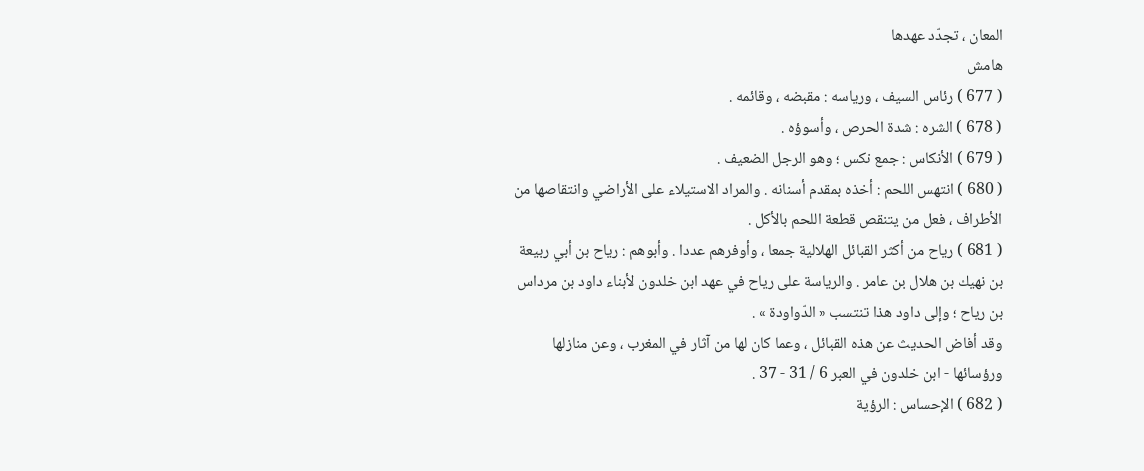المعان ، تجدّد عهدها
هامش
( 677 ) رئاس السيف ، ورياسه : مقبضه ، وقائمه .
( 678 ) الشره : شدة الحرص ، وأسوؤه .
( 679 ) الأنكاس : جمع نكس ؛ وهو الرجل الضعيف .
( 680 ) انتهس اللحم : أخذه بمقدم أسنانه . والمراد الاستيلاء على الأراضي وانتقاصها من الأطراف ، فعل من يتنقص قطعة اللحم بالأكل .
( 681 ) رياح من أكثر القبائل الهلالية جمعا ، وأوفرهم عددا . وأبوهم : رياح بن أبي ربيعة بن نهيك بن هلال بن عامر . والرياسة على رياح في عهد ابن خلدون لأبناء داود بن مرداس بن رياح ؛ وإلى داود هذا تنتسب « الدّواودة » .
وقد أفاض الحديث عن هذه القبائل ، وعما كان لها من آثار في المغرب ، وعن منازلها ورؤسائها - ابن خلدون في العبر 6 / 31 - 37 .
( 682 ) الإحساس : الرؤية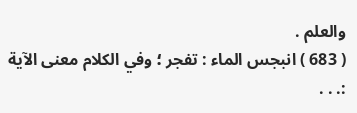والعلم .
( 683 ) انبجس الماء : تفجر ؛ وفي الكلام معنى الآية :. . .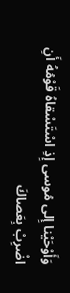وَأَوْحَيْنا إِلى مُوسى إِذِ اسْتَسْقاهُ قَوْمُهُ أَنِ اضْرِبْ بِعَصاكَ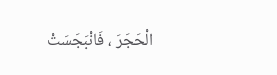الْحَجَرَ ، فَانْبَجَسَتْ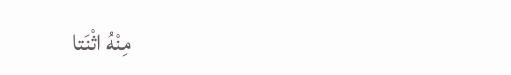مِنْهُ اثْنَتا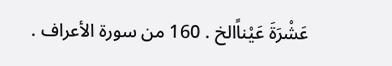عَشْرَةَ عَيْناًالخ . 160 من سورة الأعراف .